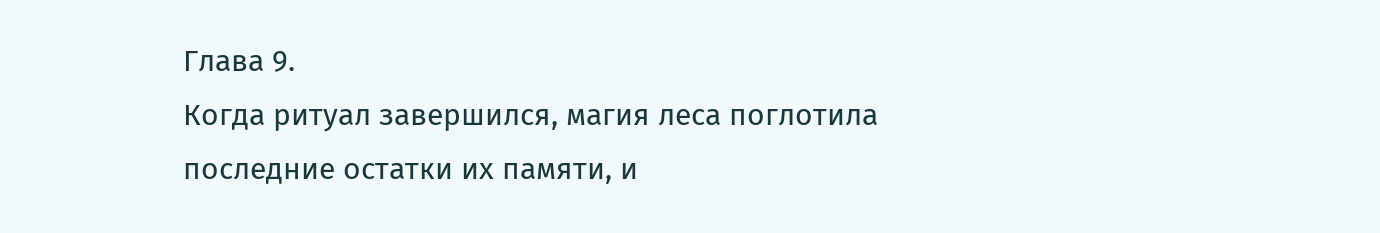Глава 9.
Когда ритуал завершился, магия леса поглотила последние остатки их памяти, и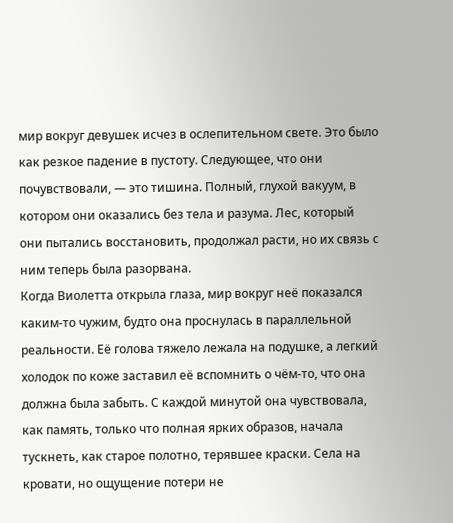мир вокруг девушек исчез в ослепительном свете. Это было как резкое падение в пустоту. Следующее, что они почувствовали, — это тишина. Полный, глухой вакуум, в котором они оказались без тела и разума. Лес, который они пытались восстановить, продолжал расти, но их связь с ним теперь была разорвана.
Когда Виолетта открыла глаза, мир вокруг неё показался каким-то чужим, будто она проснулась в параллельной реальности. Её голова тяжело лежала на подушке, а легкий холодок по коже заставил её вспомнить о чём-то, что она должна была забыть. С каждой минутой она чувствовала, как память, только что полная ярких образов, начала тускнеть, как старое полотно, терявшее краски. Села на кровати, но ощущение потери не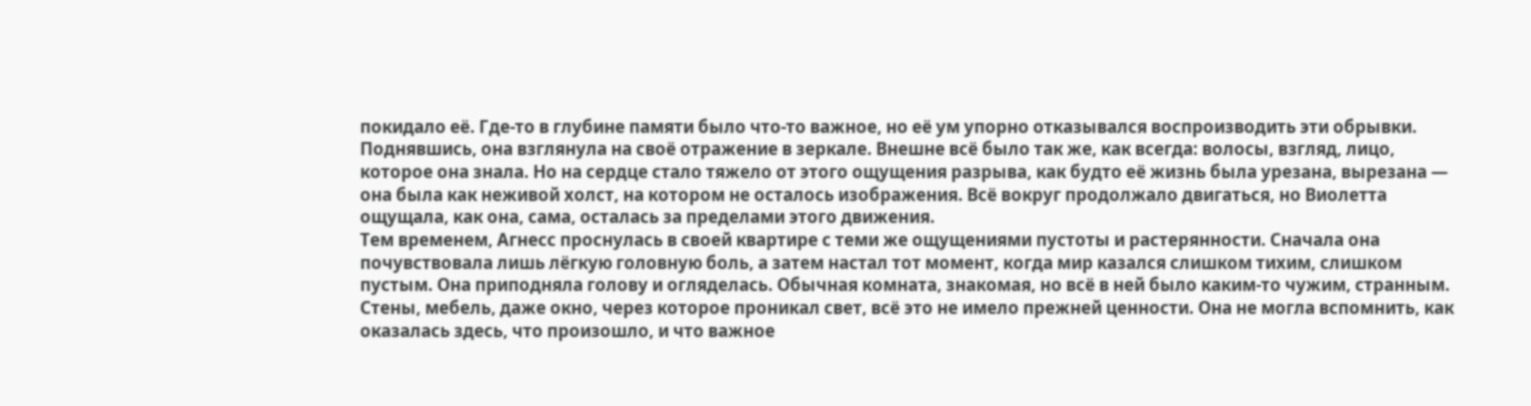покидало её. Где-то в глубине памяти было что-то важное, но её ум упорно отказывался воспроизводить эти обрывки.
Поднявшись, она взглянула на своё отражение в зеркале. Внешне всё было так же, как всегда: волосы, взгляд, лицо, которое она знала. Но на сердце стало тяжело от этого ощущения разрыва, как будто её жизнь была урезана, вырезана — она была как неживой холст, на котором не осталось изображения. Всё вокруг продолжало двигаться, но Виолетта ощущала, как она, сама, осталась за пределами этого движения.
Тем временем, Агнесс проснулась в своей квартире с теми же ощущениями пустоты и растерянности. Сначала она почувствовала лишь лёгкую головную боль, а затем настал тот момент, когда мир казался слишком тихим, слишком пустым. Она приподняла голову и огляделась. Обычная комната, знакомая, но всё в ней было каким-то чужим, странным. Стены, мебель, даже окно, через которое проникал свет, всё это не имело прежней ценности. Она не могла вспомнить, как оказалась здесь, что произошло, и что важное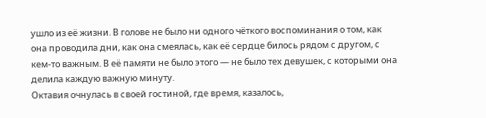ушло из её жизни. В голове не было ни одного чёткого воспоминания о том, как она проводила дни, как она смеялась, как её сердце билось рядом с другом, с кем-то важным. В её памяти не было этого — не было тех девушек, с которыми она делила каждую важную минуту.
Октавия очнулась в своей гостиной, где время, казалось,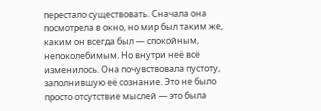перестало существовать. Сначала она посмотрела в окно, но мир был таким же, каким он всегда был — спокойным, непоколебимым. Но внутри неё всё изменилось. Она почувствовала пустоту, заполнившую её сознание. Это не было просто отсутствие мыслей — это была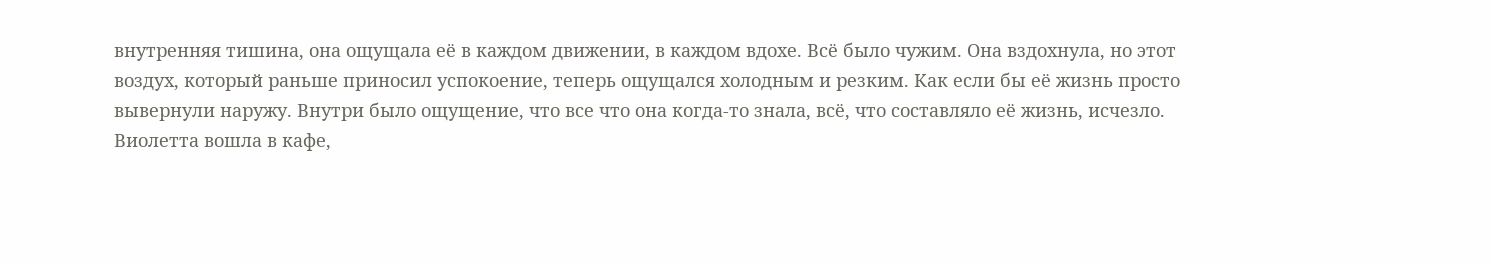внутренняя тишина, она ощущала её в каждом движении, в каждом вдохе. Всё было чужим. Она вздохнула, но этот воздух, который раньше приносил успокоение, теперь ощущался холодным и резким. Как если бы её жизнь просто вывернули наружу. Внутри было ощущение, что все что она когда-то знала, всё, что составляло её жизнь, исчезло.
Виолетта вошла в кафе,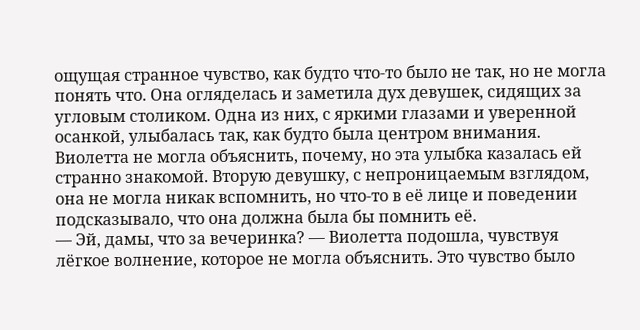ощущая странное чувство, как будто что-то было не так, но не могла понять что. Она огляделась и заметила дух девушек, сидящих за угловым столиком. Одна из них, с яркими глазами и уверенной осанкой, улыбалась так, как будто была центром внимания. Виолетта не могла объяснить, почему, но эта улыбка казалась ей странно знакомой. Вторую девушку, с непроницаемым взглядом, она не могла никак вспомнить, но что-то в её лице и поведении подсказывало, что она должна была бы помнить её.
— Эй, дамы, что за вечеринка? — Виолетта подошла, чувствуя лёгкое волнение, которое не могла объяснить. Это чувство было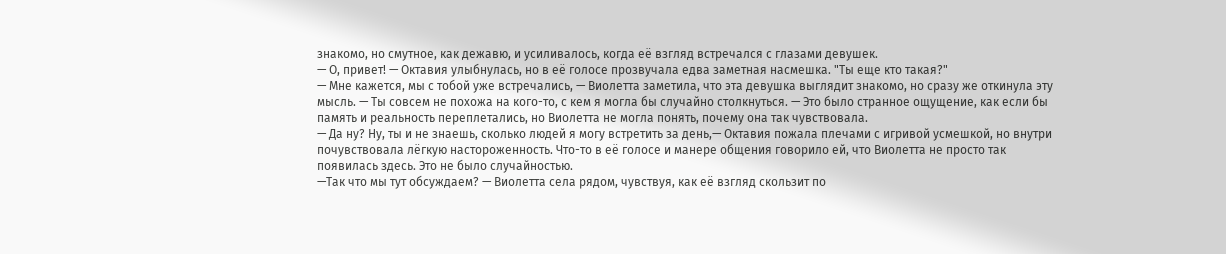знакомо, но смутное, как дежавю, и усиливалось, когда её взгляд встречался с глазами девушек.
— О, привет! — Октавия улыбнулась, но в её голосе прозвучала едва заметная насмешка. "Ты еще кто такая?"
— Мне кажется, мы с тобой уже встречались, — Виолетта заметила, что эта девушка выглядит знакомо, но сразу же откинула эту мысль. — Ты совсем не похожа на кого-то, с кем я могла бы случайно столкнуться. — Это было странное ощущение, как если бы память и реальность переплетались, но Виолетта не могла понять, почему она так чувствовала.
— Да ну? Ну, ты и не знаешь, сколько людей я могу встретить за день,— Октавия пожала плечами с игривой усмешкой, но внутри почувствовала лёгкую настороженность. Что-то в её голосе и манере общения говорило ей, что Виолетта не просто так появилась здесь. Это не было случайностью.
—Так что мы тут обсуждаем? — Виолетта села рядом, чувствуя, как её взгляд скользит по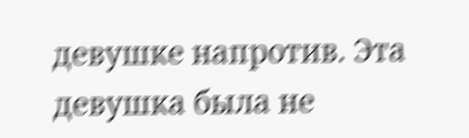девушке напротив. Эта девушка была не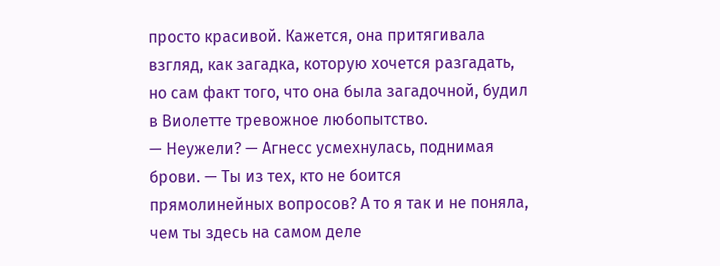просто красивой. Кажется, она притягивала взгляд, как загадка, которую хочется разгадать, но сам факт того, что она была загадочной, будил в Виолетте тревожное любопытство.
— Неужели? — Агнесс усмехнулась, поднимая брови. — Ты из тех, кто не боится прямолинейных вопросов? А то я так и не поняла, чем ты здесь на самом деле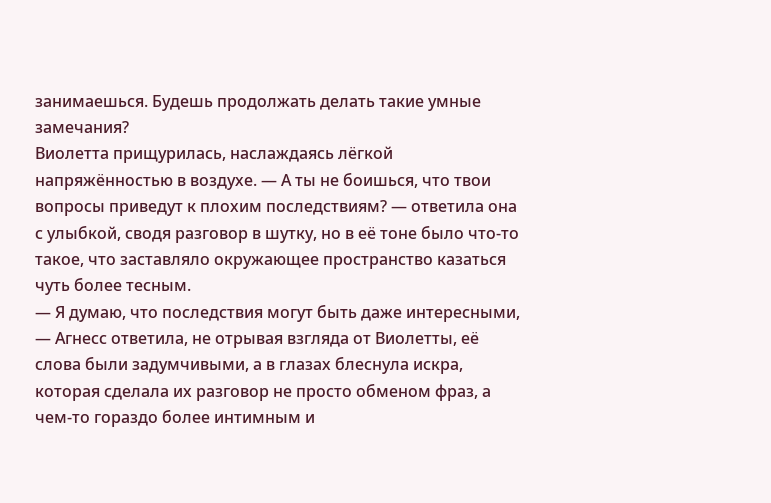занимаешься. Будешь продолжать делать такие умные замечания?
Виолетта прищурилась, наслаждаясь лёгкой напряжённостью в воздухе. — А ты не боишься, что твои вопросы приведут к плохим последствиям? — ответила она с улыбкой, сводя разговор в шутку, но в её тоне было что-то такое, что заставляло окружающее пространство казаться чуть более тесным.
— Я думаю, что последствия могут быть даже интересными, — Агнесс ответила, не отрывая взгляда от Виолетты, её слова были задумчивыми, а в глазах блеснула искра, которая сделала их разговор не просто обменом фраз, а чем-то гораздо более интимным и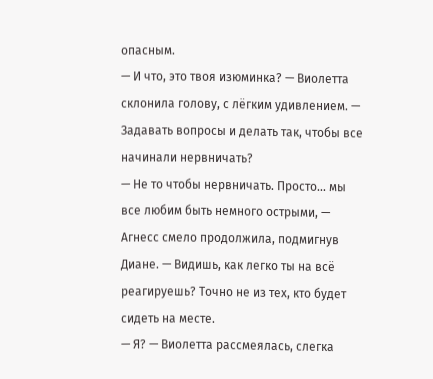опасным.
— И что, это твоя изюминка? — Виолетта склонила голову, с лёгким удивлением. — Задавать вопросы и делать так, чтобы все начинали нервничать?
— Не то чтобы нервничать. Просто... мы все любим быть немного острыми, — Агнесс смело продолжила, подмигнув Диане. — Видишь, как легко ты на всё реагируешь? Точно не из тех, кто будет сидеть на месте.
— Я? — Виолетта рассмеялась, слегка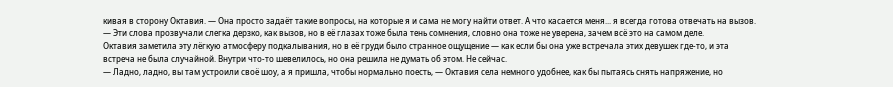кивая в сторону Октавия. — Она просто задаёт такие вопросы, на которые я и сама не могу найти ответ. А что касается меня... я всегда готова отвечать на вызов. — Эти слова прозвучали слегка дерзко, как вызов, но в её глазах тоже была тень сомнения, словно она тоже не уверена, зачем всё это на самом деле.
Октавия заметила эту лёгкую атмосферу подкалывания, но в её груди было странное ощущение — как если бы она уже встречала этих девушек где-то, и эта встреча не была случайной. Внутри что-то шевелилось, но она решила не думать об этом. Не сейчас.
— Ладно, ладно, вы там устроили своё шоу, а я пришла, чтобы нормально поесть, — Октавия села немного удобнее, как бы пытаясь снять напряжение, но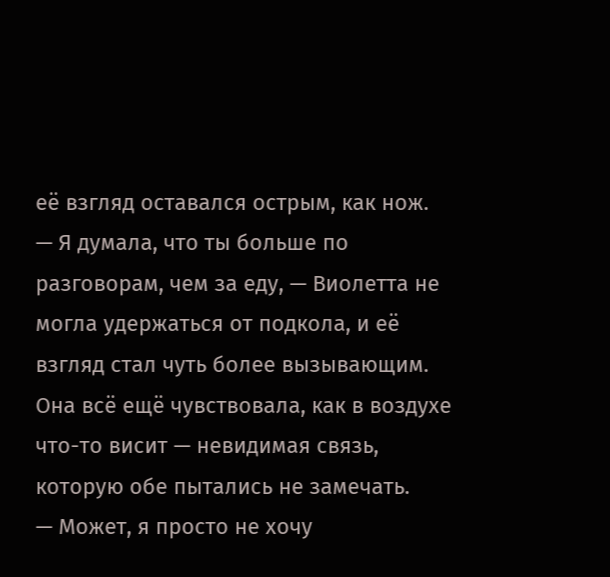её взгляд оставался острым, как нож.
— Я думала, что ты больше по разговорам, чем за еду, — Виолетта не могла удержаться от подкола, и её взгляд стал чуть более вызывающим. Она всё ещё чувствовала, как в воздухе что-то висит — невидимая связь, которую обе пытались не замечать.
— Может, я просто не хочу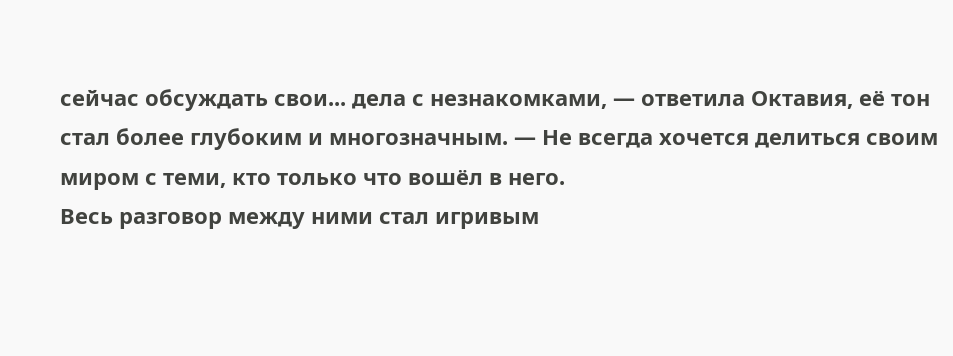сейчас обсуждать свои... дела с незнакомками, — ответила Октавия, её тон стал более глубоким и многозначным. — Не всегда хочется делиться своим миром с теми, кто только что вошёл в него.
Весь разговор между ними стал игривым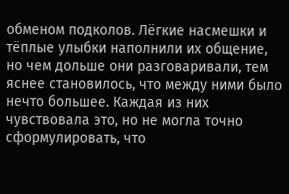обменом подколов. Лёгкие насмешки и тёплые улыбки наполнили их общение, но чем дольше они разговаривали, тем яснее становилось, что между ними было нечто большее. Каждая из них чувствовала это, но не могла точно сформулировать, что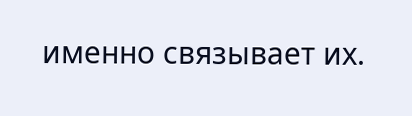именно связывает их.